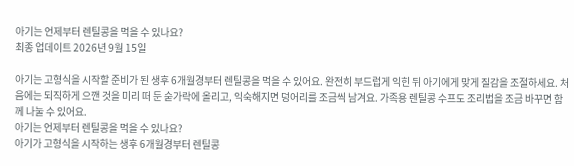아기는 언제부터 렌틸콩을 먹을 수 있나요?
최종 업데이트 2026년 9월 15일

아기는 고형식을 시작할 준비가 된 생후 6개월경부터 렌틸콩을 먹을 수 있어요. 완전히 부드럽게 익힌 뒤 아기에게 맞게 질감을 조절하세요. 처음에는 되직하게 으깬 것을 미리 떠 둔 숟가락에 올리고, 익숙해지면 덩어리를 조금씩 남겨요. 가족용 렌틸콩 수프도 조리법을 조금 바꾸면 함께 나눌 수 있어요.
아기는 언제부터 렌틸콩을 먹을 수 있나요?
아기가 고형식을 시작하는 생후 6개월경부터 렌틸콩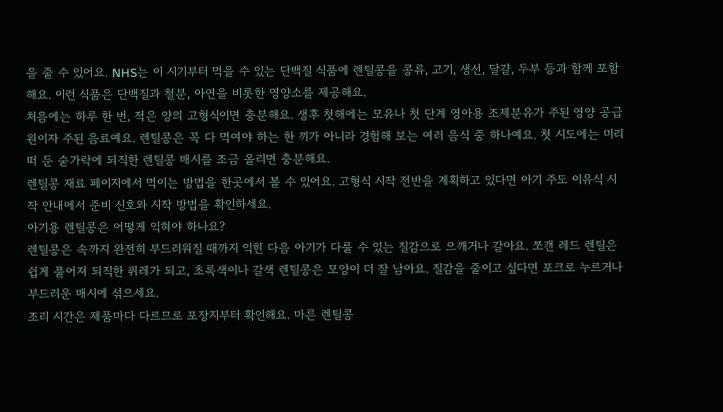을 줄 수 있어요. NHS는 이 시기부터 먹을 수 있는 단백질 식품에 렌틸콩을 콩류, 고기, 생선, 달걀, 두부 등과 함께 포함해요. 이런 식품은 단백질과 철분, 아연을 비롯한 영양소를 제공해요.
처음에는 하루 한 번, 적은 양의 고형식이면 충분해요. 생후 첫해에는 모유나 첫 단계 영아용 조제분유가 주된 영양 공급원이자 주된 음료예요. 렌틸콩은 꼭 다 먹여야 하는 한 끼가 아니라 경험해 보는 여러 음식 중 하나예요. 첫 시도에는 미리 떠 둔 숟가락에 되직한 렌틸콩 매시를 조금 올리면 충분해요.
렌틸콩 재료 페이지에서 먹이는 방법을 한곳에서 볼 수 있어요. 고형식 시작 전반을 계획하고 있다면 아기 주도 이유식 시작 안내에서 준비 신호와 시작 방법을 확인하세요.
아기용 렌틸콩은 어떻게 익혀야 하나요?
렌틸콩은 속까지 완전히 부드러워질 때까지 익힌 다음 아기가 다룰 수 있는 질감으로 으깨거나 갈아요. 쪼갠 레드 렌틸은 쉽게 풀어져 되직한 퓌레가 되고, 초록색이나 갈색 렌틸콩은 모양이 더 잘 남아요. 질감을 줄이고 싶다면 포크로 누르거나 부드러운 매시에 섞으세요.
조리 시간은 제품마다 다르므로 포장지부터 확인해요. 마른 렌틸콩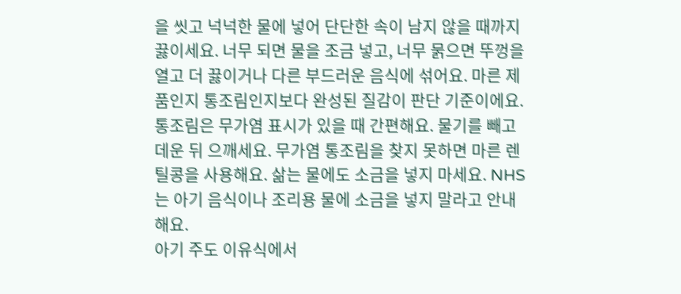을 씻고 넉넉한 물에 넣어 단단한 속이 남지 않을 때까지 끓이세요. 너무 되면 물을 조금 넣고, 너무 묽으면 뚜껑을 열고 더 끓이거나 다른 부드러운 음식에 섞어요. 마른 제품인지 통조림인지보다 완성된 질감이 판단 기준이에요.
통조림은 무가염 표시가 있을 때 간편해요. 물기를 빼고 데운 뒤 으깨세요. 무가염 통조림을 찾지 못하면 마른 렌틸콩을 사용해요. 삶는 물에도 소금을 넣지 마세요. NHS는 아기 음식이나 조리용 물에 소금을 넣지 말라고 안내해요.
아기 주도 이유식에서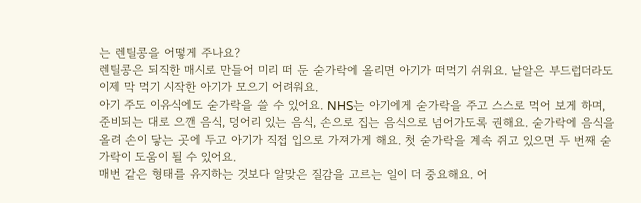는 렌틸콩을 어떻게 주나요?
렌틸콩은 되직한 매시로 만들어 미리 떠 둔 숟가락에 올리면 아기가 떠먹기 쉬워요. 낱알은 부드럽더라도 이제 막 먹기 시작한 아기가 모으기 어려워요.
아기 주도 이유식에도 숟가락을 쓸 수 있어요. NHS는 아기에게 숟가락을 주고 스스로 먹어 보게 하며, 준비되는 대로 으깬 음식, 덩어리 있는 음식, 손으로 집는 음식으로 넘어가도록 권해요. 숟가락에 음식을 올려 손이 닿는 곳에 두고 아기가 직접 입으로 가져가게 해요. 첫 숟가락을 계속 쥐고 있으면 두 번째 숟가락이 도움이 될 수 있어요.
매번 같은 형태를 유지하는 것보다 알맞은 질감을 고르는 일이 더 중요해요. 어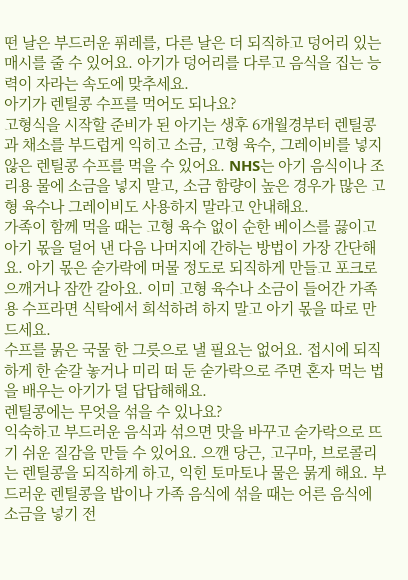떤 날은 부드러운 퓌레를, 다른 날은 더 되직하고 덩어리 있는 매시를 줄 수 있어요. 아기가 덩어리를 다루고 음식을 집는 능력이 자라는 속도에 맞추세요.
아기가 렌틸콩 수프를 먹어도 되나요?
고형식을 시작할 준비가 된 아기는 생후 6개월경부터 렌틸콩과 채소를 부드럽게 익히고 소금, 고형 육수, 그레이비를 넣지 않은 렌틸콩 수프를 먹을 수 있어요. NHS는 아기 음식이나 조리용 물에 소금을 넣지 말고, 소금 함량이 높은 경우가 많은 고형 육수나 그레이비도 사용하지 말라고 안내해요.
가족이 함께 먹을 때는 고형 육수 없이 순한 베이스를 끓이고 아기 몫을 덜어 낸 다음 나머지에 간하는 방법이 가장 간단해요. 아기 몫은 숟가락에 머물 정도로 되직하게 만들고 포크로 으깨거나 잠깐 갈아요. 이미 고형 육수나 소금이 들어간 가족용 수프라면 식탁에서 희석하려 하지 말고 아기 몫을 따로 만드세요.
수프를 묽은 국물 한 그릇으로 낼 필요는 없어요. 접시에 되직하게 한 숟갈 놓거나 미리 떠 둔 숟가락으로 주면 혼자 먹는 법을 배우는 아기가 덜 답답해해요.
렌틸콩에는 무엇을 섞을 수 있나요?
익숙하고 부드러운 음식과 섞으면 맛을 바꾸고 숟가락으로 뜨기 쉬운 질감을 만들 수 있어요. 으깬 당근, 고구마, 브로콜리는 렌틸콩을 되직하게 하고, 익힌 토마토나 물은 묽게 해요. 부드러운 렌틸콩을 밥이나 가족 음식에 섞을 때는 어른 음식에 소금을 넣기 전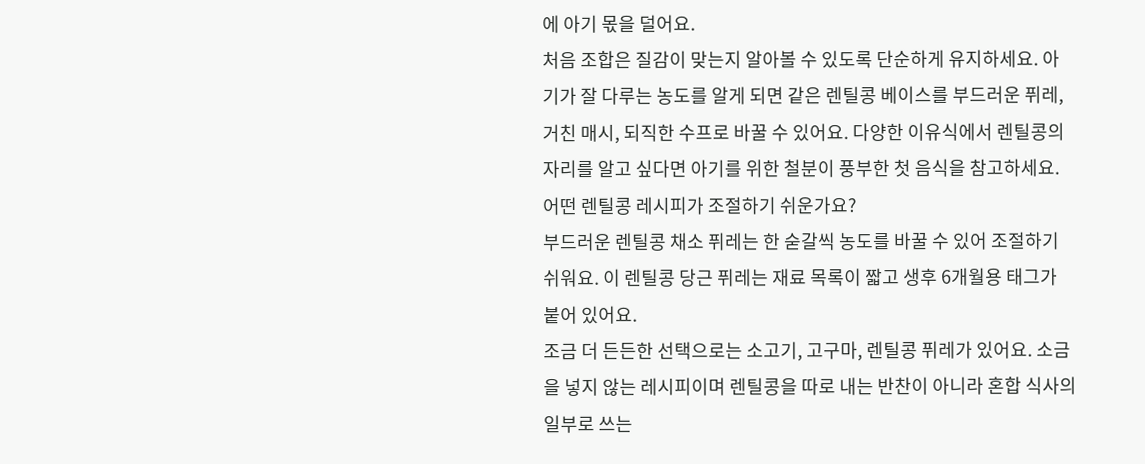에 아기 몫을 덜어요.
처음 조합은 질감이 맞는지 알아볼 수 있도록 단순하게 유지하세요. 아기가 잘 다루는 농도를 알게 되면 같은 렌틸콩 베이스를 부드러운 퓌레, 거친 매시, 되직한 수프로 바꿀 수 있어요. 다양한 이유식에서 렌틸콩의 자리를 알고 싶다면 아기를 위한 철분이 풍부한 첫 음식을 참고하세요.
어떤 렌틸콩 레시피가 조절하기 쉬운가요?
부드러운 렌틸콩 채소 퓌레는 한 숟갈씩 농도를 바꿀 수 있어 조절하기 쉬워요. 이 렌틸콩 당근 퓌레는 재료 목록이 짧고 생후 6개월용 태그가 붙어 있어요.
조금 더 든든한 선택으로는 소고기, 고구마, 렌틸콩 퓌레가 있어요. 소금을 넣지 않는 레시피이며 렌틸콩을 따로 내는 반찬이 아니라 혼합 식사의 일부로 쓰는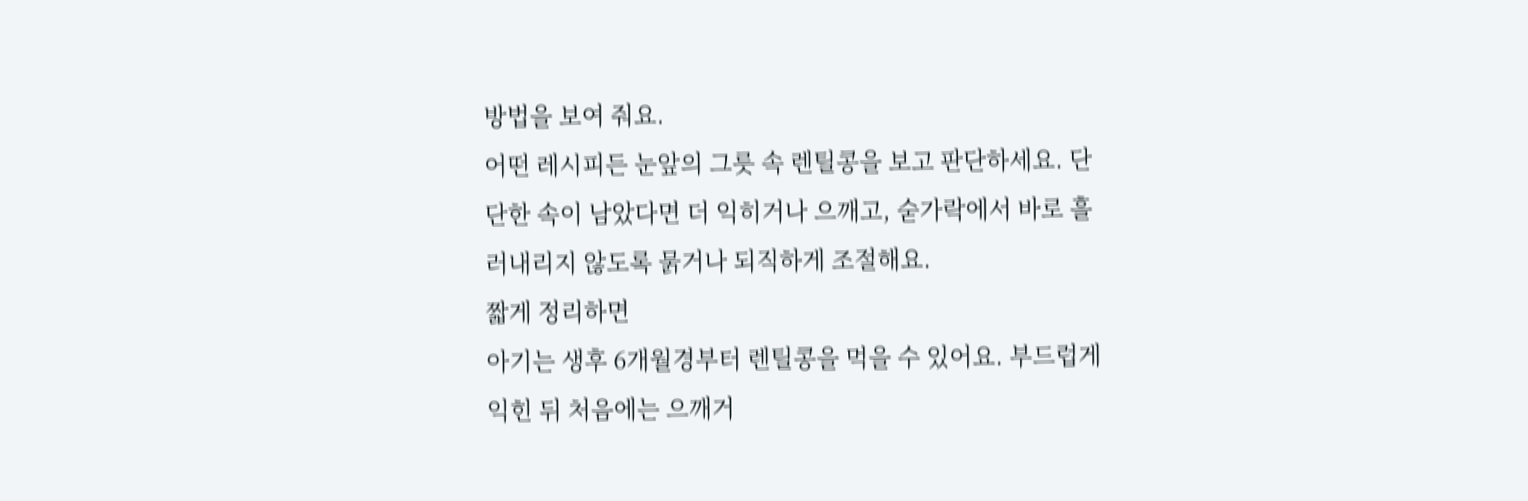방법을 보여 줘요.
어떤 레시피든 눈앞의 그릇 속 렌틸콩을 보고 판단하세요. 단단한 속이 남았다면 더 익히거나 으깨고, 숟가락에서 바로 흘러내리지 않도록 묽거나 되직하게 조절해요.
짧게 정리하면
아기는 생후 6개월경부터 렌틸콩을 먹을 수 있어요. 부드럽게 익힌 뒤 처음에는 으깨거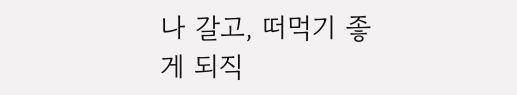나 갈고, 떠먹기 좋게 되직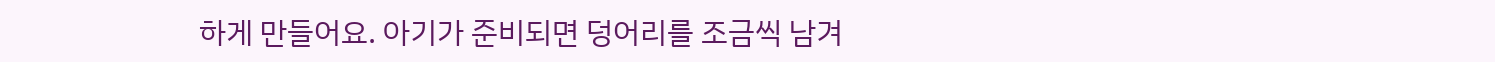하게 만들어요. 아기가 준비되면 덩어리를 조금씩 남겨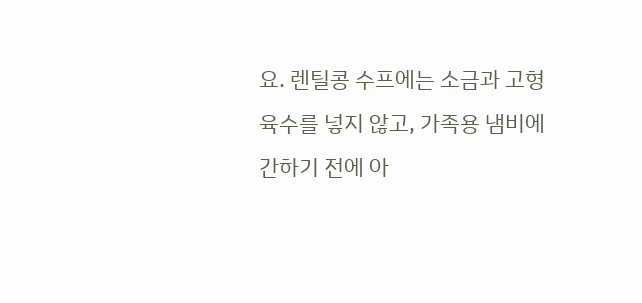요. 렌틸콩 수프에는 소금과 고형 육수를 넣지 않고, 가족용 냄비에 간하기 전에 아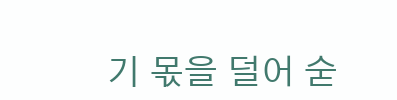기 몫을 덜어 숟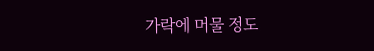가락에 머물 정도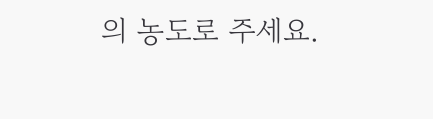의 농도로 주세요.